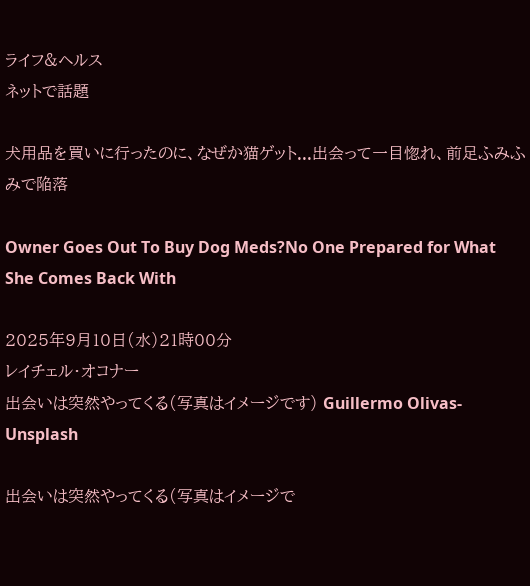ライフ&ヘルス
ネットで話題

犬用品を買いに行ったのに、なぜか猫ゲット...出会って一目惚れ、前足ふみふみで陥落

Owner Goes Out To Buy Dog Meds?No One Prepared for What She Comes Back With

2025年9月10日(水)21時00分
レイチェル・オコナー
出会いは突然やってくる(写真はイメージです) Guillermo Olivas-Unsplash

出会いは突然やってくる(写真はイメージで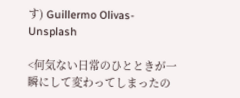す) Guillermo Olivas-Unsplash

<何気ない日常のひとときが一瞬にして変わってしまったの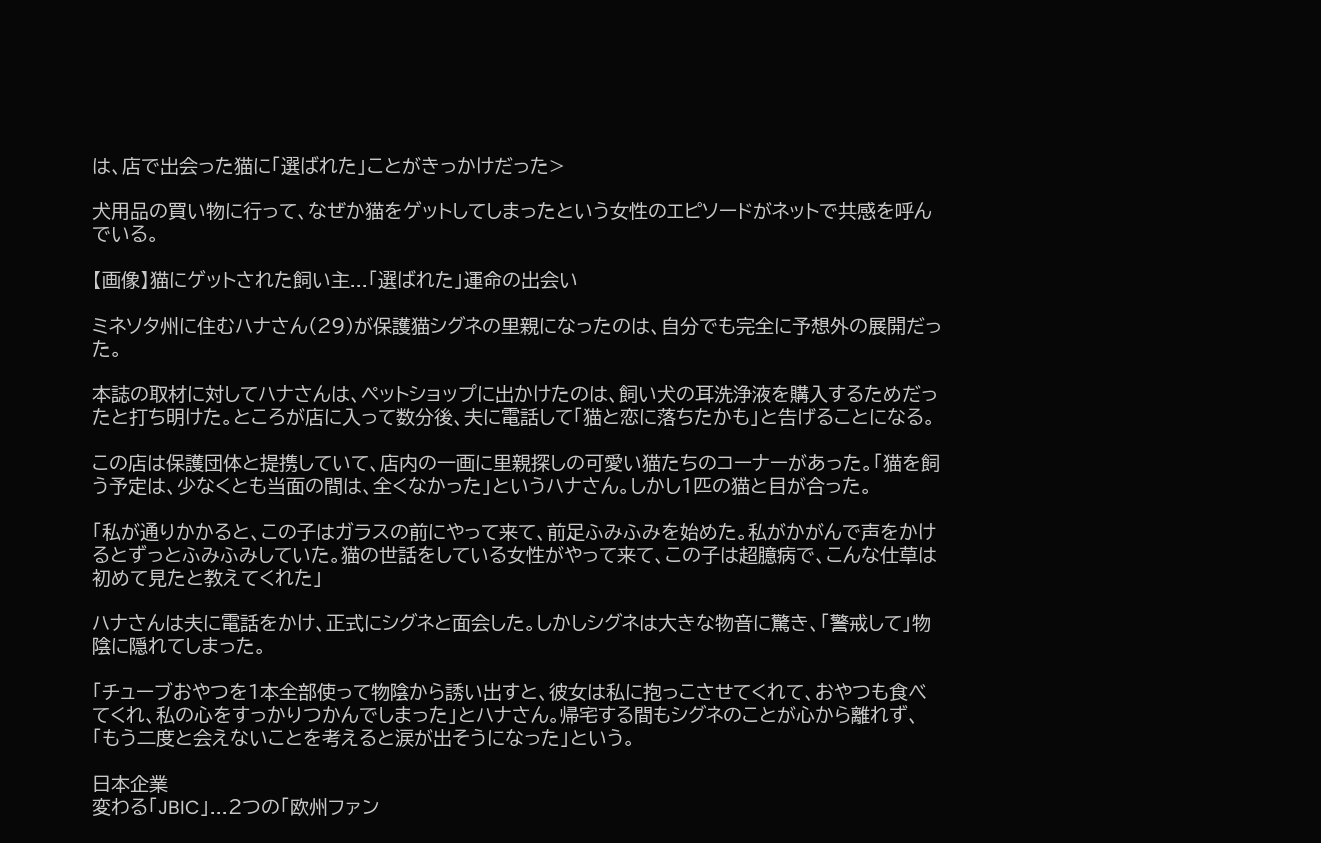は、店で出会った猫に「選ばれた」ことがきっかけだった>

犬用品の買い物に行って、なぜか猫をゲットしてしまったという女性のエピソードがネットで共感を呼んでいる。

【画像】猫にゲットされた飼い主...「選ばれた」運命の出会い

ミネソタ州に住むハナさん(29)が保護猫シグネの里親になったのは、自分でも完全に予想外の展開だった。

本誌の取材に対してハナさんは、ペットショップに出かけたのは、飼い犬の耳洗浄液を購入するためだったと打ち明けた。ところが店に入って数分後、夫に電話して「猫と恋に落ちたかも」と告げることになる。

この店は保護団体と提携していて、店内の一画に里親探しの可愛い猫たちのコーナーがあった。「猫を飼う予定は、少なくとも当面の間は、全くなかった」というハナさん。しかし1匹の猫と目が合った。

「私が通りかかると、この子はガラスの前にやって来て、前足ふみふみを始めた。私がかがんで声をかけるとずっとふみふみしていた。猫の世話をしている女性がやって来て、この子は超臆病で、こんな仕草は初めて見たと教えてくれた」

ハナさんは夫に電話をかけ、正式にシグネと面会した。しかしシグネは大きな物音に驚き、「警戒して」物陰に隠れてしまった。

「チューブおやつを1本全部使って物陰から誘い出すと、彼女は私に抱っこさせてくれて、おやつも食べてくれ、私の心をすっかりつかんでしまった」とハナさん。帰宅する間もシグネのことが心から離れず、「もう二度と会えないことを考えると涙が出そうになった」という。

日本企業
変わる「JBIC」...2つの「欧州ファン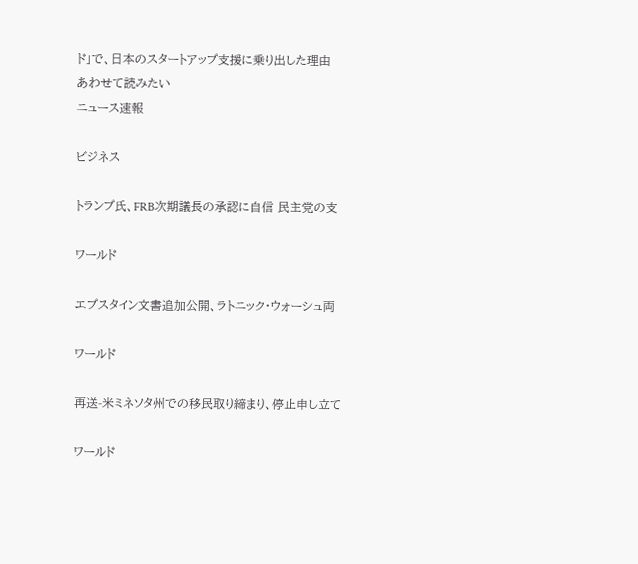ド」で、日本のスタートアップ支援に乗り出した理由
あわせて読みたい
ニュース速報

ビジネス

トランプ氏、FRB次期議長の承認に自信 民主党の支

ワールド

エプスタイン文書追加公開、ラトニック・ウォーシュ両

ワールド

再送-米ミネソタ州での移民取り締まり、停止申し立て

ワールド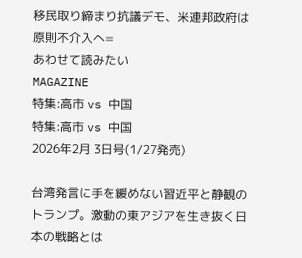移民取り締まり抗議デモ、米連邦政府は原則不介入へ=
あわせて読みたい
MAGAZINE
特集:高市 vs 中国
特集:高市 vs 中国
2026年2月 3日号(1/27発売)

台湾発言に手を緩めない習近平と静観のトランプ。激動の東アジアを生き抜く日本の戦略とは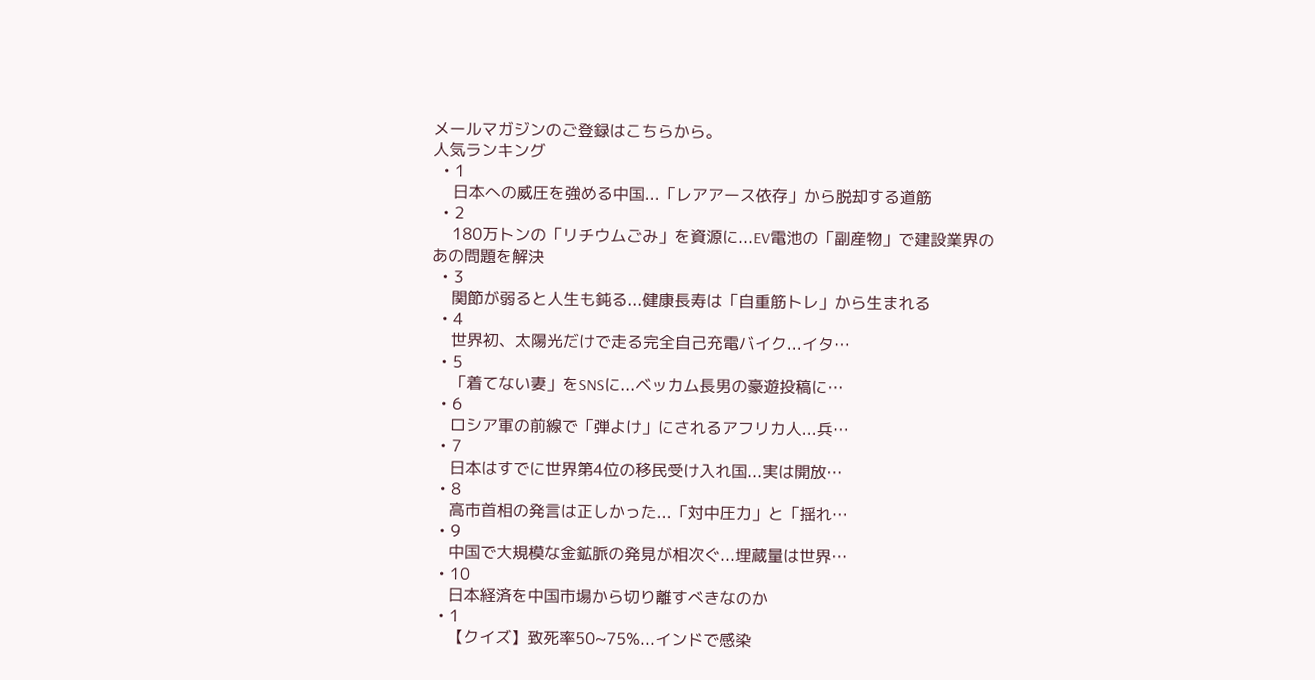メールマガジンのご登録はこちらから。
人気ランキング
  • 1
    日本への威圧を強める中国...「レアアース依存」から脱却する道筋
  • 2
    180万トンの「リチウムごみ」を資源に...EV電池の「副産物」で建設業界のあの問題を解決
  • 3
    関節が弱ると人生も鈍る...健康長寿は「自重筋トレ」から生まれる
  • 4
    世界初、太陽光だけで走る完全自己充電バイク...イタ…
  • 5
    「着てない妻」をSNSに...ベッカム長男の豪遊投稿に…
  • 6
    ロシア軍の前線で「弾よけ」にされるアフリカ人...兵…
  • 7
    日本はすでに世界第4位の移民受け入れ国...実は開放…
  • 8
    高市首相の発言は正しかった...「対中圧力」と「揺れ…
  • 9
    中国で大規模な金鉱脈の発見が相次ぐ...埋蔵量は世界…
  • 10
    日本経済を中国市場から切り離すべきなのか
  • 1
    【クイズ】致死率50~75%...インドで感染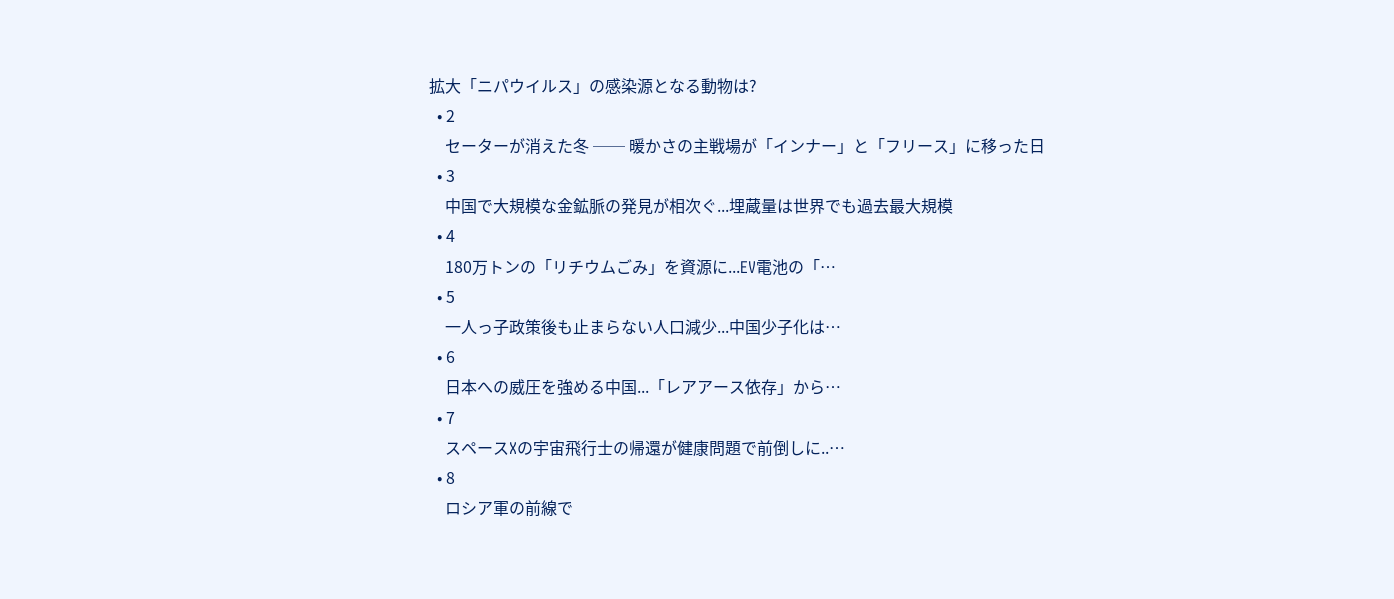拡大「ニパウイルス」の感染源となる動物は?
  • 2
    セーターが消えた冬 ── 暖かさの主戦場が「インナー」と「フリース」に移った日
  • 3
    中国で大規模な金鉱脈の発見が相次ぐ...埋蔵量は世界でも過去最大規模
  • 4
    180万トンの「リチウムごみ」を資源に...EV電池の「…
  • 5
    一人っ子政策後も止まらない人口減少...中国少子化は…
  • 6
    日本への威圧を強める中国...「レアアース依存」から…
  • 7
    スペースXの宇宙飛行士の帰還が健康問題で前倒しに..…
  • 8
    ロシア軍の前線で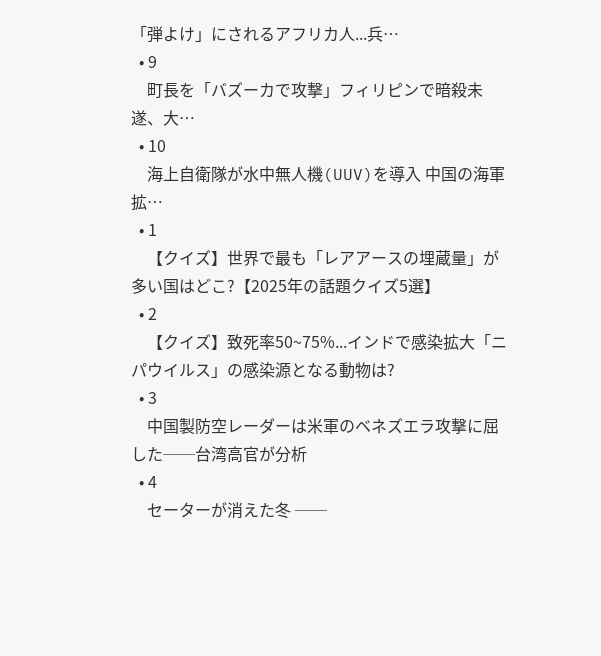「弾よけ」にされるアフリカ人...兵…
  • 9
    町長を「バズーカで攻撃」フィリピンで暗殺未遂、大…
  • 10
    海上自衛隊が水中無人機(UUV)を導入 中国の海軍拡…
  • 1
    【クイズ】世界で最も「レアアースの埋蔵量」が多い国はどこ?【2025年の話題クイズ5選】
  • 2
    【クイズ】致死率50~75%...インドで感染拡大「ニパウイルス」の感染源となる動物は?
  • 3
    中国製防空レーダーは米軍のベネズエラ攻撃に屈した──台湾高官が分析
  • 4
    セーターが消えた冬 ──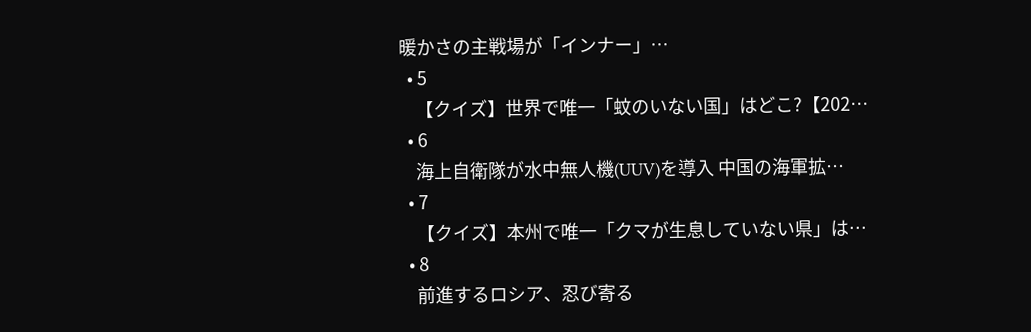暖かさの主戦場が「インナー」…
  • 5
    【クイズ】世界で唯一「蚊のいない国」はどこ?【202…
  • 6
    海上自衛隊が水中無人機(UUV)を導入 中国の海軍拡…
  • 7
    【クイズ】本州で唯一「クマが生息していない県」は…
  • 8
    前進するロシア、忍び寄る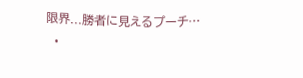限界...勝者に見えるプーチ…
  •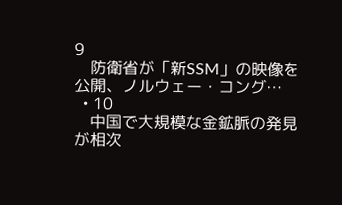9
    防衛省が「新SSM」の映像を公開、ノルウェー・コング…
  • 10
    中国で大規模な金鉱脈の発見が相次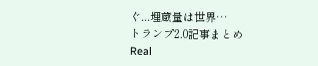ぐ...埋蔵量は世界…
トランプ2.0記事まとめ
Real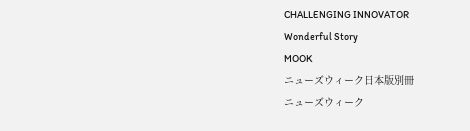CHALLENGING INNOVATOR
Wonderful Story
MOOK
ニューズウィーク日本版別冊
ニューズウィーク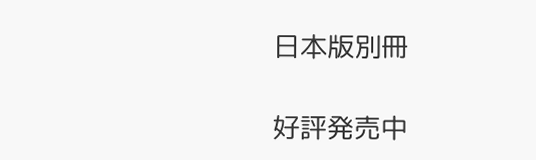日本版別冊

好評発売中